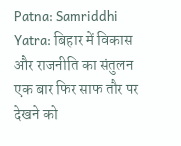Patna: Samriddhi Yatra: बिहार में विकास और राजनीति का संतुलन एक बार फिर साफ तौर पर देखने को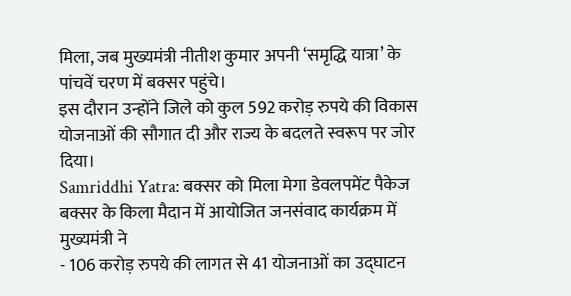मिला, जब मुख्यमंत्री नीतीश कुमार अपनी ‘समृद्धि यात्रा’ के पांचवें चरण में बक्सर पहुंचे।
इस दौरान उन्होंने जिले को कुल 592 करोड़ रुपये की विकास योजनाओं की सौगात दी और राज्य के बदलते स्वरूप पर जोर दिया।
Samriddhi Yatra: बक्सर को मिला मेगा डेवलपमेंट पैकेज
बक्सर के किला मैदान में आयोजित जनसंवाद कार्यक्रम में मुख्यमंत्री ने
- 106 करोड़ रुपये की लागत से 41 योजनाओं का उद्घाटन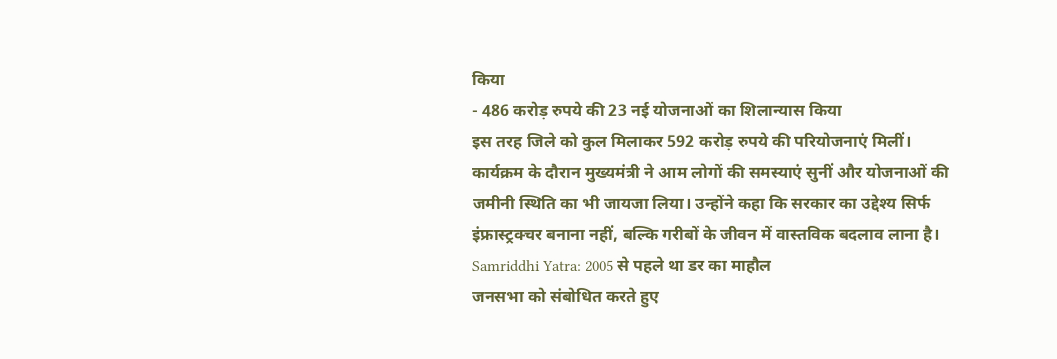किया
- 486 करोड़ रुपये की 23 नई योजनाओं का शिलान्यास किया
इस तरह जिले को कुल मिलाकर 592 करोड़ रुपये की परियोजनाएं मिलीं। कार्यक्रम के दौरान मुख्यमंत्री ने आम लोगों की समस्याएं सुनीं और योजनाओं की जमीनी स्थिति का भी जायजा लिया। उन्होंने कहा कि सरकार का उद्देश्य सिर्फ इंफ्रास्ट्रक्चर बनाना नहीं, बल्कि गरीबों के जीवन में वास्तविक बदलाव लाना है।
Samriddhi Yatra: 2005 से पहले था डर का माहौल
जनसभा को संबोधित करते हुए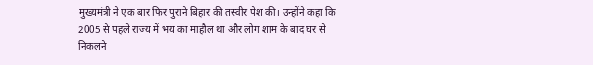मुख्यमंत्री ने एक बार फिर पुराने बिहार की तस्वीर पेश की। उन्होंने कहा कि 2005 से पहले राज्य में भय का माहौल था और लोग शाम के बाद घर से निकलने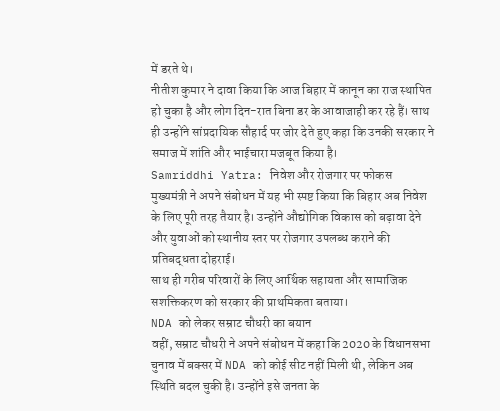में डरते थे।
नीतीश कुमार ने दावा किया कि आज बिहार में कानून का राज स्थापित हो चुका है और लोग दिन-रात बिना डर के आवाजाही कर रहे हैं। साथ ही उन्होंने सांप्रदायिक सौहार्द पर जोर देते हुए कहा कि उनकी सरकार ने समाज में शांति और भाईचारा मजबूत किया है।
Samriddhi Yatra: निवेश और रोजगार पर फोकस
मुख्यमंत्री ने अपने संबोधन में यह भी स्पष्ट किया कि बिहार अब निवेश के लिए पूरी तरह तैयार है। उन्होंने औद्योगिक विकास को बढ़ावा देने और युवाओं को स्थानीय स्तर पर रोजगार उपलब्ध कराने की प्रतिबद्धता दोहराई।
साथ ही गरीब परिवारों के लिए आर्थिक सहायता और सामाजिक सशक्तिकरण को सरकार की प्राथमिकता बताया।
NDA को लेकर सम्राट चौधरी का बयान
वहीं, सम्राट चौधरी ने अपने संबोधन में कहा कि 2020 के विधानसभा चुनाव में बक्सर में NDA को कोई सीट नहीं मिली थी, लेकिन अब स्थिति बदल चुकी है। उन्होंने इसे जनता के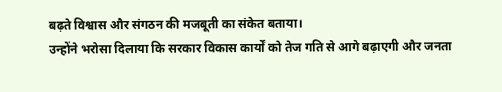बढ़ते विश्वास और संगठन की मजबूती का संकेत बताया।
उन्होंने भरोसा दिलाया कि सरकार विकास कार्यों को तेज गति से आगे बढ़ाएगी और जनता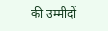की उम्मीदों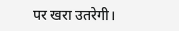पर खरा उतरेगी।